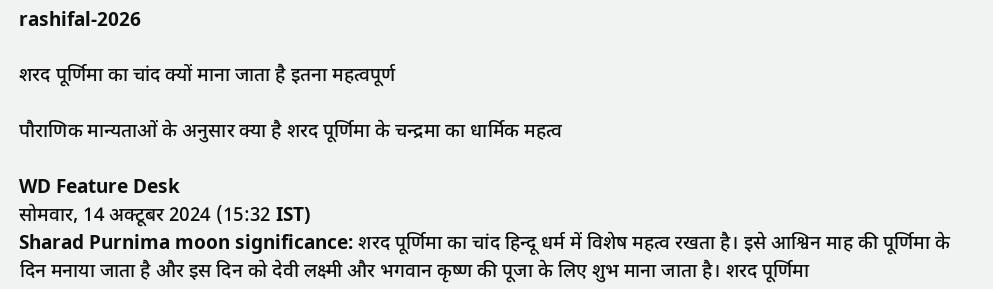rashifal-2026

शरद पूर्णिमा का चांद क्यों माना जाता है इतना महत्वपूर्ण

पौराणिक मान्यताओं के अनुसार क्या है शरद पूर्णिमा के चन्द्रमा का धार्मिक महत्व

WD Feature Desk
सोमवार, 14 अक्टूबर 2024 (15:32 IST)
Sharad Purnima moon significance: शरद पूर्णिमा का चांद हिन्दू धर्म में विशेष महत्व रखता है। इसे आश्विन माह की पूर्णिमा के दिन मनाया जाता है और इस दिन को देवी लक्ष्मी और भगवान कृष्ण की पूजा के लिए शुभ माना जाता है। शरद पूर्णिमा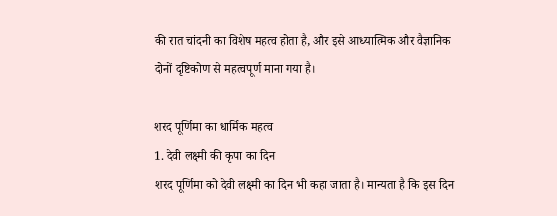की रात चांदनी का विशेष महत्व होता है, और इसे आध्यात्मिक और वैज्ञानिक दोनों दृष्टिकोण से महत्वपूर्ण माना गया है।

शरद पूर्णिमा का धार्मिक महत्व
1. देवी लक्ष्मी की कृपा का दिन
शरद पूर्णिमा को देवी लक्ष्मी का दिन भी कहा जाता है। मान्यता है कि इस दिन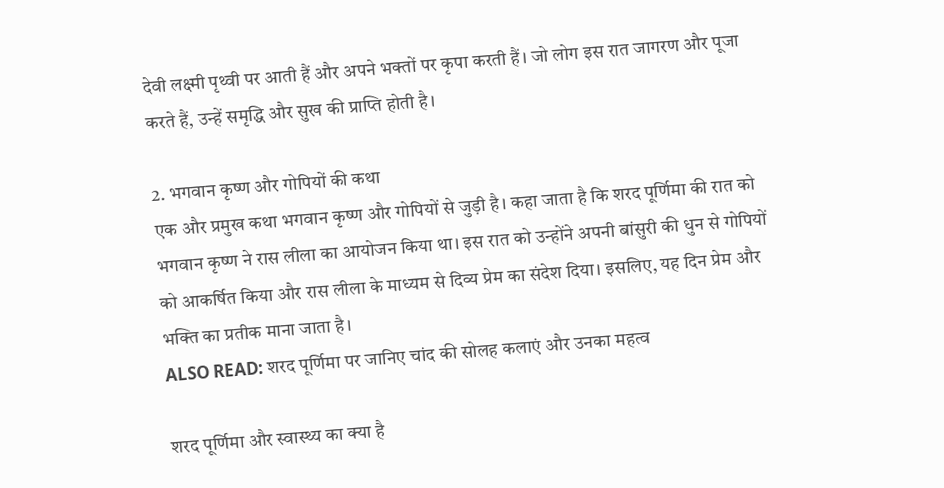देवी लक्ष्मी पृथ्वी पर आती हैं और अपने भक्तों पर कृपा करती हैं। जो लोग इस रात जागरण और पूजा करते हैं, उन्हें समृद्धि और सुख की प्राप्ति होती है।

2. भगवान कृष्ण और गोपियों की कथा
एक और प्रमुख कथा भगवान कृष्ण और गोपियों से जुड़ी है। कहा जाता है कि शरद पूर्णिमा की रात को भगवान कृष्ण ने रास लीला का आयोजन किया था। इस रात को उन्होंने अपनी बांसुरी की धुन से गोपियों को आकर्षित किया और रास लीला के माध्यम से दिव्य प्रेम का संदेश दिया। इसलिए, यह दिन प्रेम और भक्ति का प्रतीक माना जाता है।
ALSO READ: शरद पूर्णिमा पर जानिए चांद की सोलह कलाएं और उनका महत्व

शरद पूर्णिमा और स्वास्थ्य का क्या है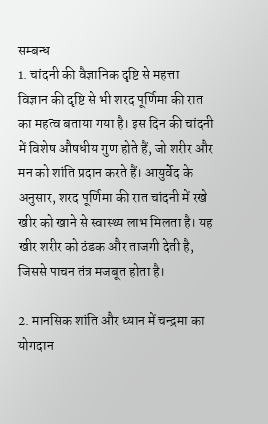सम्बन्ध
1. चांदनी की वैज्ञानिक दृष्टि से महत्ता
विज्ञान की दृष्टि से भी शरद पूर्णिमा की रात का महत्व बताया गया है। इस दिन की चांदनी में विशेष औषधीय गुण होते हैं, जो शरीर और मन को शांति प्रदान करते हैं। आयुर्वेद के अनुसार, शरद पूर्णिमा की रात चांदनी में रखे खीर को खाने से स्वास्थ्य लाभ मिलता है। यह खीर शरीर को ठंडक और ताजगी देती है, जिससे पाचन तंत्र मजबूत होता है।

2. मानसिक शांति और ध्यान में चन्द्रमा का योगदान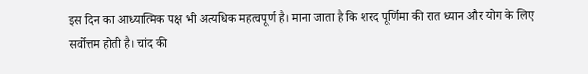इस दिन का आध्यात्मिक पक्ष भी अत्यधिक महत्वपूर्ण है। माना जाता है कि शरद पूर्णिमा की रात ध्यान और योग के लिए सर्वोत्तम होती है। चांद की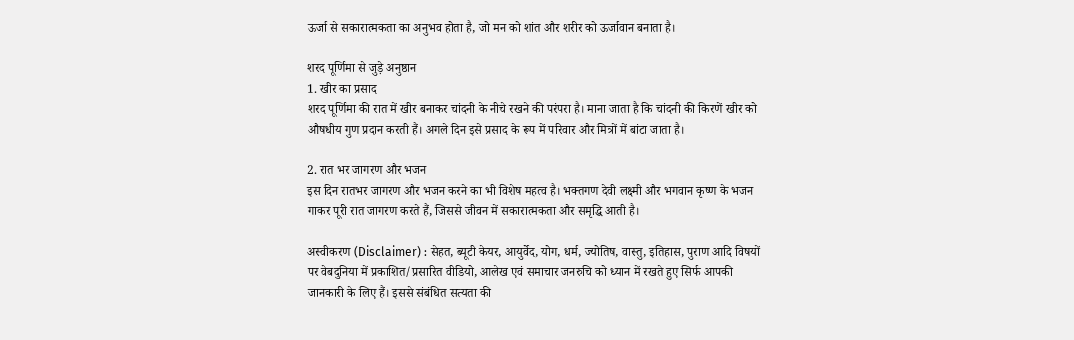ऊर्जा से सकारात्मकता का अनुभव होता है, जो मन को शांत और शरीर को ऊर्जावान बनाता है।

शरद पूर्णिमा से जुड़े अनुष्ठान
1. खीर का प्रसाद
शरद पूर्णिमा की रात में खीर बनाकर चांदनी के नीचे रखने की परंपरा है। माना जाता है कि चांदनी की किरणें खीर को औषधीय गुण प्रदान करती हैं। अगले दिन इसे प्रसाद के रूप में परिवार और मित्रों में बांटा जाता है।

2. रात भर जागरण और भजन
इस दिन रातभर जागरण और भजन करने का भी विशेष महत्व है। भक्तगण देवी लक्ष्मी और भगवान कृष्ण के भजन गाकर पूरी रात जागरण करते हैं, जिससे जीवन में सकारात्मकता और समृद्धि आती है।

अस्वीकरण (Disclaimer) : सेहत, ब्यूटी केयर, आयुर्वेद, योग, धर्म, ज्योतिष, वास्तु, इतिहास, पुराण आदि विषयों पर वेबदुनिया में प्रकाशित/प्रसारित वीडियो, आलेख एवं समाचार जनरुचि को ध्यान में रखते हुए सिर्फ आपकी जानकारी के लिए हैं। इससे संबंधित सत्यता की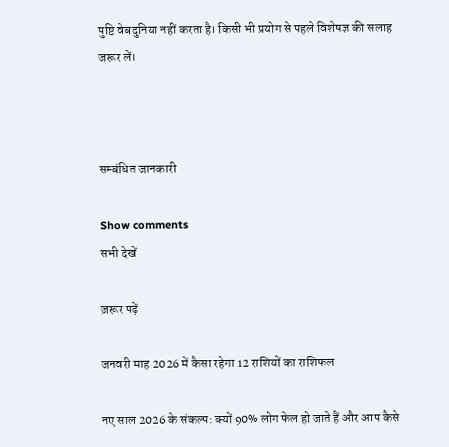पुष्टि वेबदुनिया नहीं करता है। किसी भी प्रयोग से पहले विशेषज्ञ की सलाह जरूर लें।



सम्बंधित जानकारी

Show comments
सभी देखें

ज़रूर पढ़ें

जनवरी माह 2026 में कैसा रहेगा 12 राशियों का राशिफल

नए साल 2026 के संकल्प: क्यों 90% लोग फेल हो जाते हैं और आप कैसे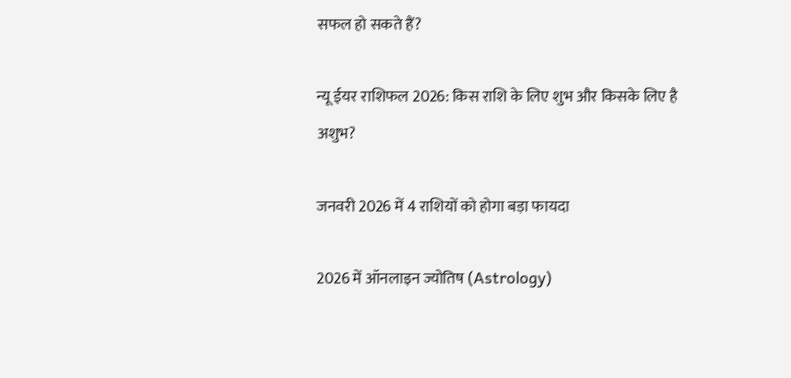सफल हो सकते हैं?

न्यू ईयर राशिफल 2026: किस राशि के लिए शुभ और किसके लिए है अशुभ?

जनवरी 2026 में 4 राशियों को होगा बड़ा फायदा

2026 में ऑनलाइन ज्योतिष (Astrology)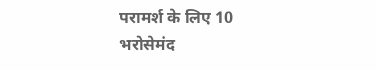परामर्श के लिए 10 भरोसेमंद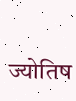ज्योतिष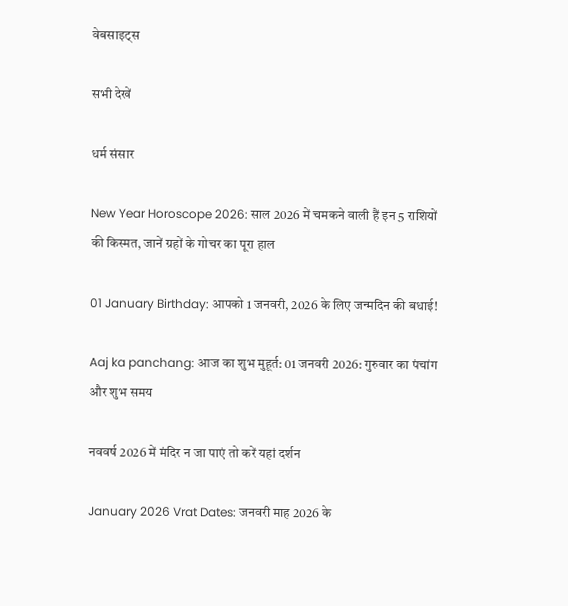वेबसाइट्‍स

सभी देखें

धर्म संसार

New Year Horoscope 2026: साल 2026 में चमकने वाली हैं इन 5 राशियों की किस्मत, जानें ग्रहों के गोचर का पूरा हाल

01 January Birthday: आपको 1 जनवरी, 2026 के लिए जन्मदिन की बधाई!

Aaj ka panchang: आज का शुभ मुहूर्त: 01 जनवरी 2026: गुरुवार का पंचांग और शुभ समय

नववर्ष 2026 में मंदिर न जा पाएं तो करें यहां दर्शन

January 2026 Vrat Dates: जनवरी माह 2026 के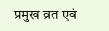प्रमुख व्रत एवं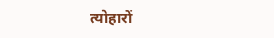त्योहारों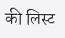की लिस्ट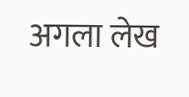अगला लेख